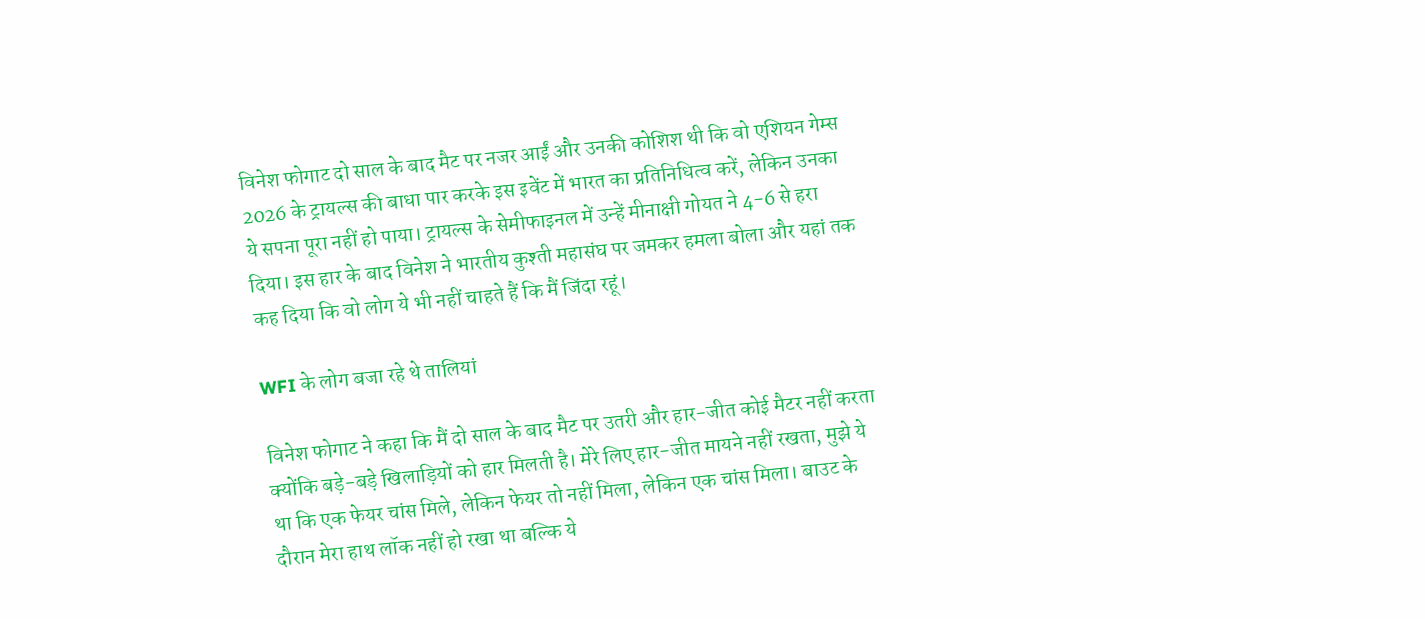विनेश फोगाट दो साल के बाद मैट पर नजर आईं और उनकी कोशिश थी कि वो एशियन गेम्स 2026 के ट्रायल्स की बाधा पार करके इस इवेंट में भारत का प्रतिनिधित्व करें, लेकिन उनका ये सपना पूरा नहीं हो पाया। ट्रायल्स के सेमीफाइनल में उन्हें मीनाक्षी गोयत ने 4-6 से हरा दिया। इस हार के बाद विनेश ने भारतीय कुश्ती महासंघ पर जमकर हमला बोला और यहां तक कह दिया कि वो लोग ये भी नहीं चाहते हैं कि मैं जिंदा रहूं।

WFI के लोग बजा रहे थे तालियां

विनेश फोगाट ने कहा कि मैं दो साल के बाद मैट पर उतरी और हार-जीत कोई मैटर नहीं करता क्योंकि बड़े-बड़े खिलाड़ियों को हार मिलती है। मेरे लिए हार-जीत मायने नहीं रखता, मुझे ये था कि एक फेयर चांस मिले, लेकिन फेयर तो नहीं मिला, लेकिन एक चांस मिला। बाउट के दौरान मेरा हाथ लॉक नहीं हो रखा था बल्कि ये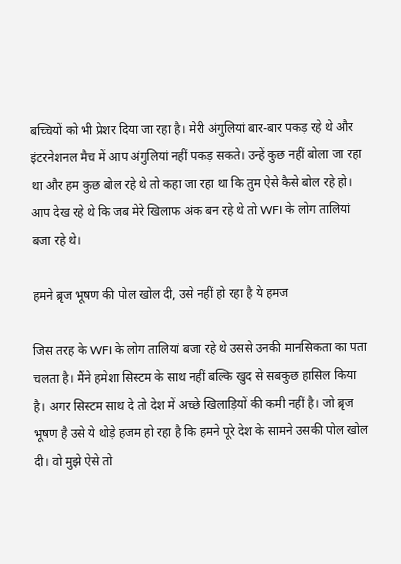बच्चियों को भी प्रेशर दिया जा रहा है। मेरी अंगुलियां बार-बार पकड़ रहे थे और इंटरनेशनल मैच में आप अंगुलियां नहीं पकड़ सकते। उन्हें कुछ नहीं बोला जा रहा था और हम कुछ बोल रहे थे तो कहा जा रहा था कि तुम ऐसे कैसे बोल रहे हो। आप देख रहे थे कि जब मेरे खिलाफ अंक बन रहे थे तो WFI के लोग तालियां बजा रहे थे।

हमने ब्रृज भूषण की पोल खोल दी, उसे नहीं हो रहा है ये हमज

जिस तरह के WFI के लोग तालियां बजा रहे थे उससे उनकी मानसिकता का पता चलता है। मैंने हमेशा सिस्टम के साथ नहीं बल्कि खुद से सबकुछ हासिल किया है। अगर सिस्टम साथ दे तो देश में अच्छे खिलाड़ियों की कमी नहीं है। जो ब्रृज भूषण है उसे ये थोड़े हजम हो रहा है कि हमने पूरे देश के सामने उसकी पोल खोल दी। वो मुझे ऐसे तो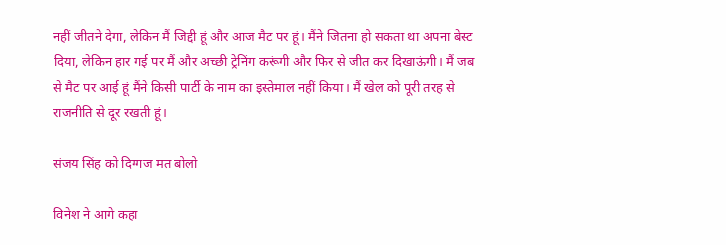नहीं जीतने देगा, लेकिन मैं जिद्दी हूं और आज मैट पर हूं। मैंने जितना हो सकता था अपना बेस्ट दिया, लेकिन हार गई पर मैं और अच्छी ट्रेनिंग करूंगी और फिर से जीत कर दिखाऊंगी। मैं जब से मैट पर आई हूं मैंने किसी पार्टी के नाम का इस्तेमाल नहीं किया। मैं खेल को पूरी तरह से राजनीति से दूर रखती हूं।

संजय सिंह को दिग्गज मत बोलो

विनेश ने आगे कहा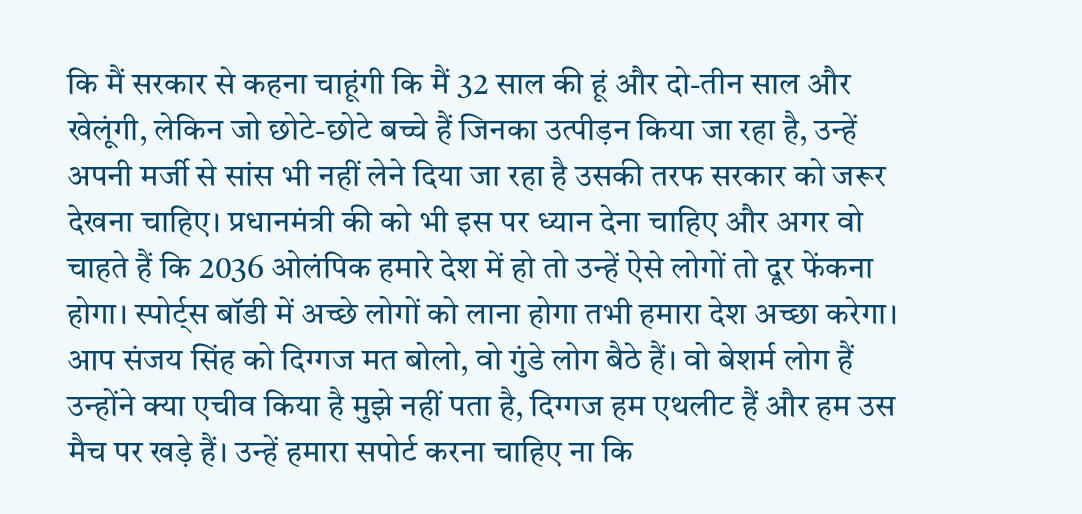कि मैं सरकार से कहना चाहूंगी कि मैं 32 साल की हूं और दो-तीन साल और खेलूंगी, लेकिन जो छोटे-छोटे बच्चे हैं जिनका उत्पीड़न किया जा रहा है, उन्हें अपनी मर्जी से सांस भी नहीं लेने दिया जा रहा है उसकी तरफ सरकार को जरूर देखना चाहिए। प्रधानमंत्री की को भी इस पर ध्यान देना चाहिए और अगर वो चाहते हैं कि 2036 ओलंपिक हमारे देश में हो तो उन्हें ऐसे लोगों तो दूर फेंकना होगा। स्पोर्ट्स बॉडी में अच्छे लोगों को लाना होगा तभी हमारा देश अच्छा करेगा। आप संजय सिंह को दिग्गज मत बोलो, वो गुंडे लोग बैठे हैं। वो बेशर्म लोग हैं उन्होंने क्या एचीव किया है मुझे नहीं पता है, दिग्गज हम एथलीट हैं और हम उस मैच पर खड़े हैं। उन्हें हमारा सपोर्ट करना चाहिए ना कि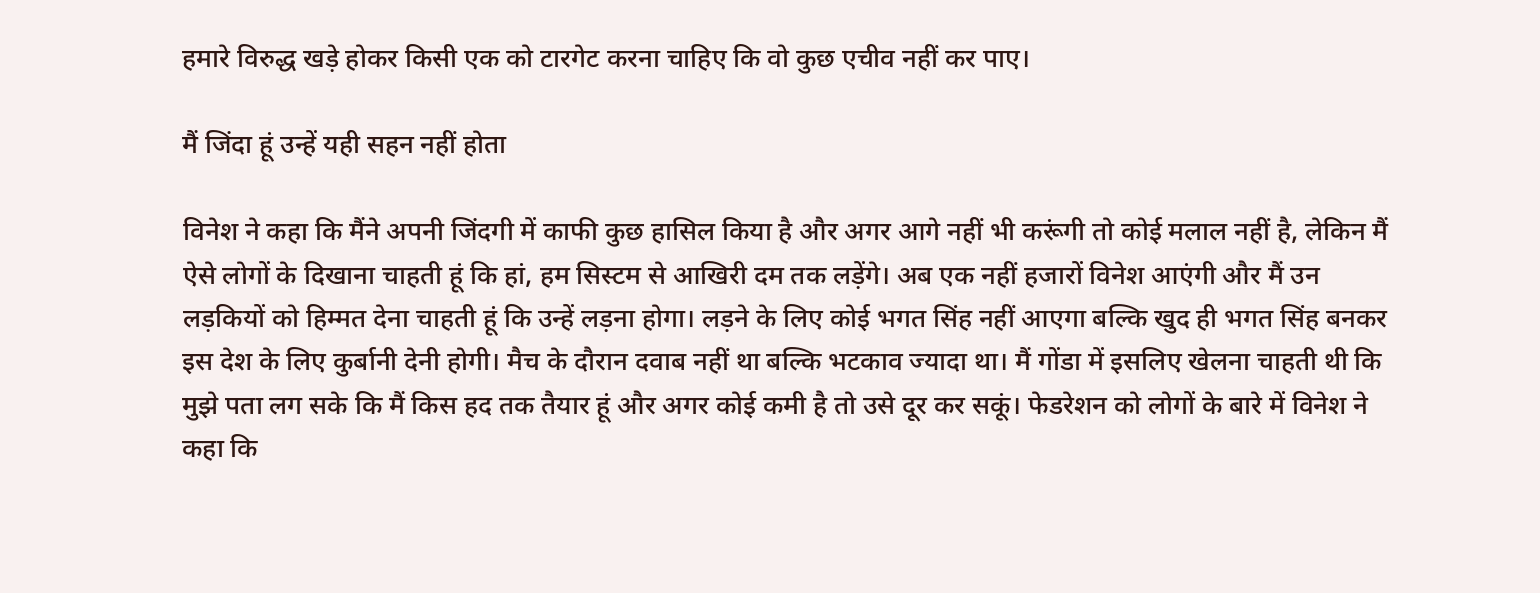हमारे विरुद्ध खड़े होकर किसी एक को टारगेट करना चाहिए कि वो कुछ एचीव नहीं कर पाए।

मैं जिंदा हूं उन्हें यही सहन नहीं होता

विनेश ने कहा कि मैंने अपनी जिंदगी में काफी कुछ हासिल किया है और अगर आगे नहीं भी करूंगी तो कोई मलाल नहीं है, लेकिन मैं ऐसे लोगों के दिखाना चाहती हूं कि हां, हम सिस्टम से आखिरी दम तक लड़ेंगे। अब एक नहीं हजारों विनेश आएंगी और मैं उन लड़कियों को हिम्मत देना चाहती हूं कि उन्हें लड़ना होगा। लड़ने के लिए कोई भगत सिंह नहीं आएगा बल्कि खुद ही भगत सिंह बनकर इस देश के लिए कुर्बानी देनी होगी। मैच के दौरान दवाब नहीं था बल्कि भटकाव ज्यादा था। मैं गोंडा में इसलिए खेलना चाहती थी कि मुझे पता लग सके कि मैं किस हद तक तैयार हूं और अगर कोई कमी है तो उसे दूर कर सकूं। फेडरेशन को लोगों के बारे में विनेश ने कहा कि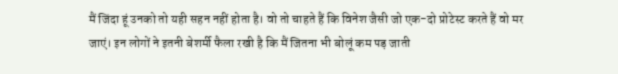मैं जिंदा हूं उनको तो यही सहन नहीं होता है। वो तो चाहते हैं कि विनेश जैसी जो एक-दो प्रोटेस्ट करते हैं वो मर जाएं। इन लोगों ने इतनी बेशर्मी फैला रखी है कि मैं जितना भी बोलूं कम पड़ जाती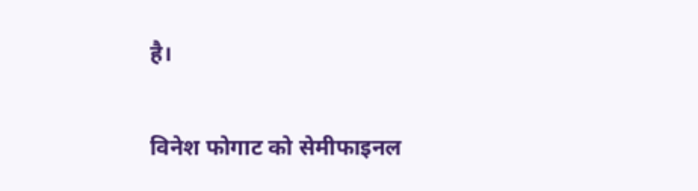है।

विनेश फोगाट को सेमीफाइनल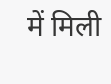में मिली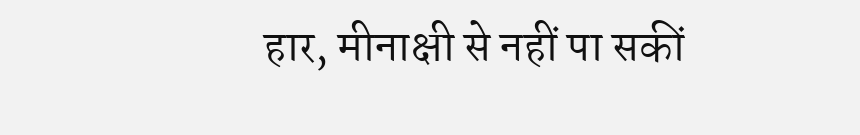हार, मीनाक्षी से नहीं पा सकीं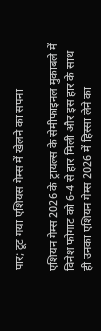पार; टूट गया एशियस गेम्स में खेलने का सपना

एशियन गेम्स 2026 के ट्रायल्स के सेमीफाइनल मुकाबले में विनेश फोगाट को 6-4 से हार मिली और इस हार के साथ ही उनका एशियन गेम्स 2026 में हिस्सा लेने का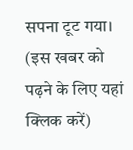सपना टूट गया। (इस खबर को पढ़ने के लिए यहां क्लिक करें)